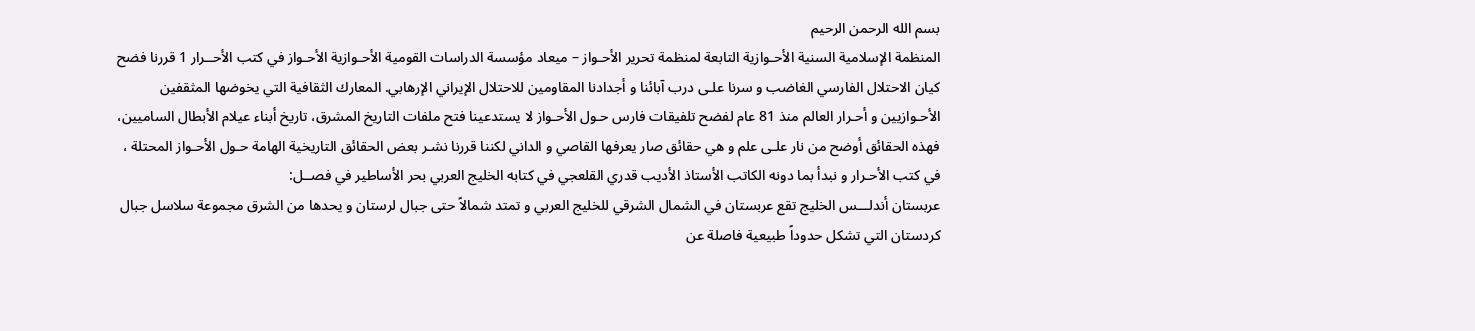بسم الله الرحمن الرحيم
المنظمة الإسلامية السنية الأحـوازية التابعة لمنظمة تحرير الأحـواز – ميعاد مؤسسة الدراسات القومية الأحـوازية الأحـواز في كتب الأحــرار 1 قررنا فضح كيان الاحتلال الفارسي الغاضب و سرنا علـى درب آبائنا و أجدادنا المقاومين للاحتلال الإيراني الإرهابي. المعارك الثقافية التي يخوضها المثقفين الأحـوازيين و أحـرار العالم منذ 81 عام لفضح تلفيقات فارس حـول الأحـواز لا يستدعينا فتح ملفات التاريخ المشرق، تاريخ أبناء عيلام الأبطال الساميين، فهذه الحقائق أوضح من نار علـى علم و هي حقائق صار يعرفها القاصي و الداني لكننا قررنا نشـر بعض الحقائق التاريخية الهامة حـول الأحـواز المحتلة ، في كتب الأحـرار و نبدأ بما دونه الكاتب الأستاذ الأديب قدري القلعجي في كتابه الخليج العربي بحر الأساطير في فصــل:
عربستان أندلـــس الخليج تقع عربستان في الشمال الشرقي للخليج العربي و تمتد شمالاً حتى جبال لرستان و يحدها من الشرق مجموعة سلاسل جبال كردستان التي تشكل حدوداً طبيعية فاصلة عن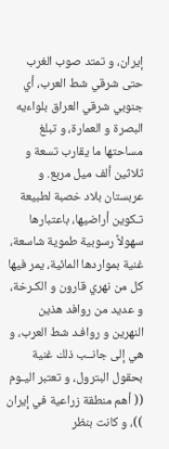إيران، و تمتد صوب الغرب حتى شرقي شط العرب، أي جنوبي شرقي العراق بلواءيه البصرة و العمارة، و تبلغ مساحتها ما يقارب تسعة و ثلاثين ألف ميل مربع. و عربستان بلاد خصبة لطبيعة تـكوين أراضيها، باعتبارها سهولاً رسوبية طموية شاسعة، غنية بمواردها المائية، يمر فيها كل من نهري قارون و الكـرخة، و عديد من روافد هذين النهرين و روافـد شط العرب، و هي إلى جانــب ذلك غنية بحقول البترول، و تعتبر اليـوم (( أهم منطقة زراعية في إيران ))، و كانت بنظر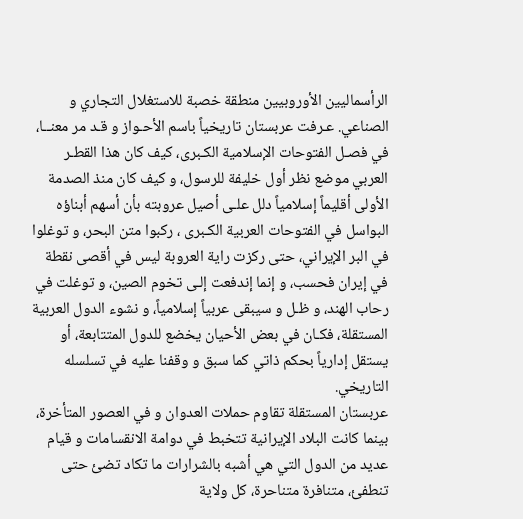الرأسماليين الأوروبيين منطقة خصبة للاستغلال التجاري و الصناعي. عـرفت عربستان تاريخياً باسم الأحـواز و قـد مر معنــا، في فصـل الفتوحات الإسلامية الكـبرى، كيف كان هذا القطـر العربي موضع نظر أول خليفة للرسول، و كيف كان منذ الصدمة الأولى أقليماً إسلامياً دلل علـى أصيل عروبته بأن أسهم أبناؤه البواسل في الفتوحات العربية الكـبرى ، ركبوا متن البحر، و توغلوا في البر الإيراني، حتى ركزت راية العروبة ليس في أقصى نقطة في إيران فحسب، و إنما إندفعت إلـى تخوم الصين، و توغلت في رحاب الهند، و ظـل و سيبقى عربياً إسلامياً، و نشوء الدول العربية المستقلة، فكـان في بعض الأحيان يخضع للدول المتتابعة، أو يستقل إدارياً بحكم ذاتي كما سبق و وقفنا عليه في تسلسله التاريخي.
عربستان المستقلة تقاوم حملات العدوان و في العصور المتأخرة، بينما كانت البلاد الإيرانية تتخبط في دوامة الانقسامات و قيام عديد من الدول التي هي أشبه بالشرارات ما تكاد تضئ حتى تنطفئ، متنافرة متناحرة، كل ولاية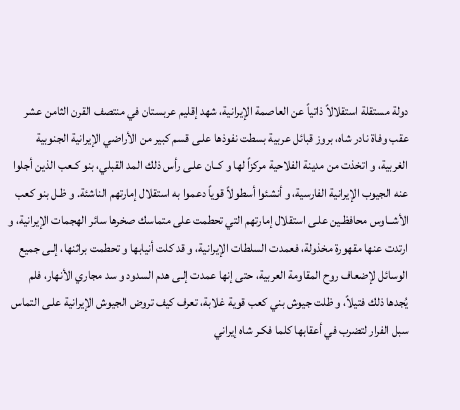دولة مستقلة استقلالاً ذاتياً عن العاصمة الإيرانية، شهد إقليم عربستان في منتصف القرن الثامن عشر عقب وفاة نادر شاه، بروز قبائل عربية بسطت نفوذها علـى قسم كبير من الأراضي الإيرانية الجنوبية الغربية، و اتخذت من مدينة الفلاحية مركزاً لها و كــان علـى رأس ذلك المد القبلي، بنو كـعب الذين أجلوا عنه الجيوب الإيرانية الفارسية، و أنشئوا أسطولاً قوياً دعموا به استقلال إمارتهم الناشئة. و ظـل بنو كعب الأشــاوس محافظـين علـى استقلال إمارتهم التي تحطمت على متماسك صخرها سائر الهجمات الإيرانية، و ارتدت عنها مقهورة مخذولة، فعمدت السلطات الإيرانية، و قد كلت أنيابها و تحطمت براثنها، إلـى جميع الوسائل لإضعاف روح المقاومة العربية، حتى إنها عمدت إلـى هدم السدود و سد مجاري الأنهار، فلم يُجدها ذلك فتيلاً، و ظلت جيوش بني كعب قوية غلابة، تعرف كيف تروض الجيوش الإيرانية علـى التماس سبل الفرار لتضرب في أعقابها كلما فكـر شاه إيراني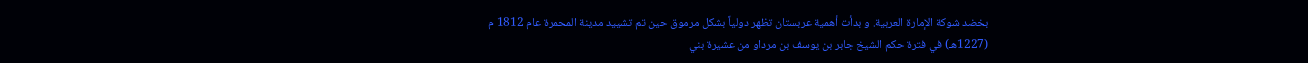بخضد شوكة الإمارة العربية. و بدأت أهمية عربستان تظهر دولياً بشكل مرموق حين تم تشييد مدينة المحمرة عام 1812 م (1227هـ) في فترة حكم الشيخ جابر بن يوسف بن مرداو من عشيرة بني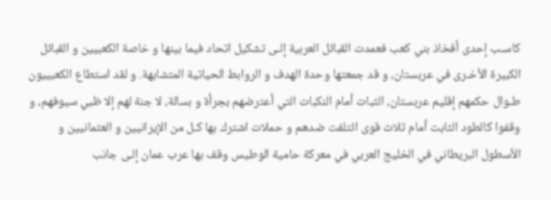كاسـب إحدى أفخاذ بني كعب فعمدت القبائل العربية إلـى تشكيل اتحاد فيما بينها و خاصة الكعبيين و القبائل الكبيرة الأخـرى في عربستان، و قد جمعتها وحدة الهدف و الروابط الحياتية المتشابهة. و لقد استطاع الكعبييون طـوال حكمهم إقليم عربستان، الثبات أمام النكبات التي أعترضهم بجرأة و بسالة، لا جنة لهم إلا ظبي سيوفهم، و وقفوا كالطود الثابت أمام ثلاث قوى ائتلفت ضدهم و حملات اشترك بها كـل من الإيرانيين و العثمانيين و الأسطول البريطاني في الخليج العربي في معركة حامية الوطيس وقف بها عرب عمان إلـى جانب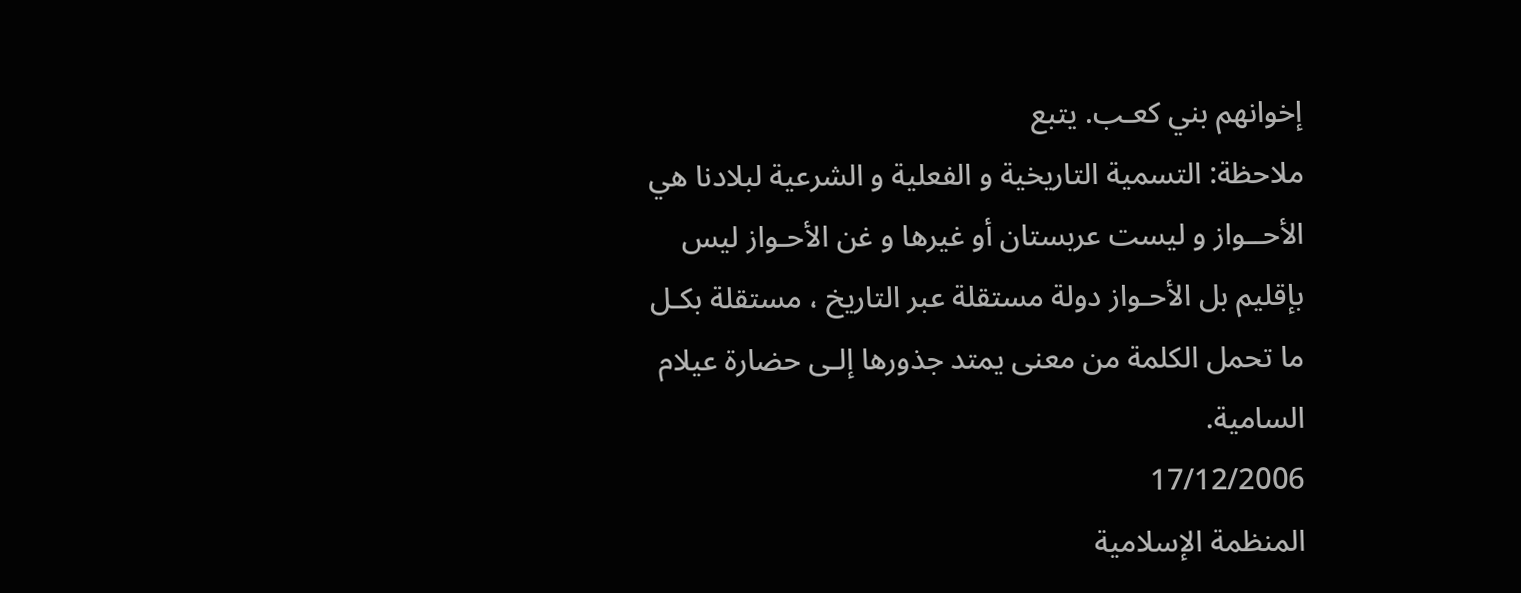إخوانهم بني كعـب. يتبع
ملاحظة: التسمية التاريخية و الفعلية و الشرعية لبلادنا هي الأحــواز و ليست عربستان أو غيرها و غن الأحـواز ليس بإقليم بل الأحـواز دولة مستقلة عبر التاريخ ، مستقلة بكـل ما تحمل الكلمة من معنى يمتد جذورها إلـى حضارة عيلام السامية.
17/12/2006
المنظمة الإسلامية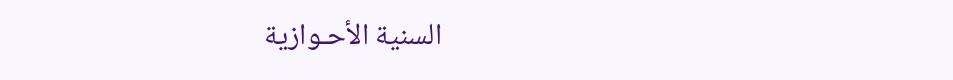السنية الأحـوازية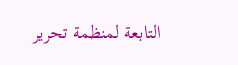التابعة لمنظمة تحرير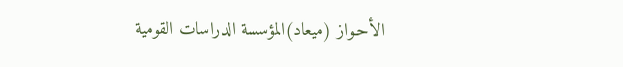الأحـواز (ميعاد)المؤسسة الدراسات القومية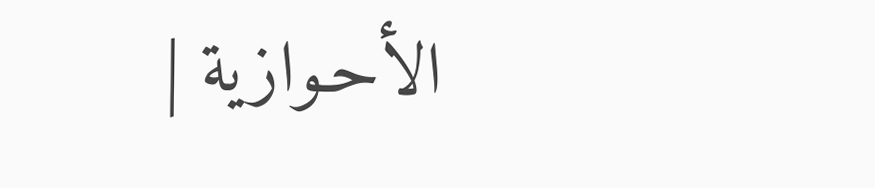الأحـوازية |